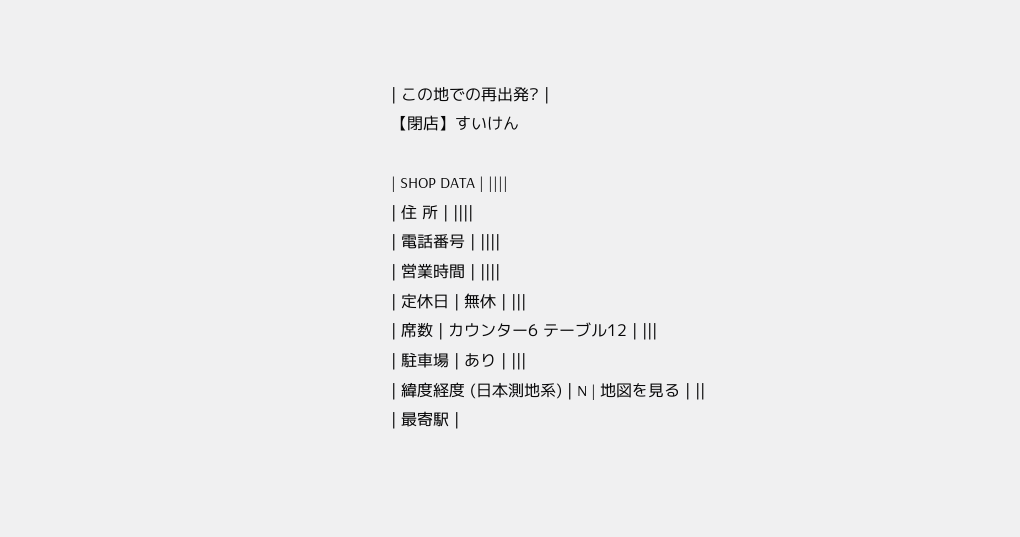| この地での再出発? |
【閉店】すいけん

| SHOP DATA | ||||
| 住 所 | ||||
| 電話番号 | ||||
| 営業時間 | ||||
| 定休日 | 無休 | |||
| 席数 | カウンター6 テーブル12 | |||
| 駐車場 | あり | |||
| 緯度経度 (日本測地系) | N | 地図を見る | ||
| 最寄駅 |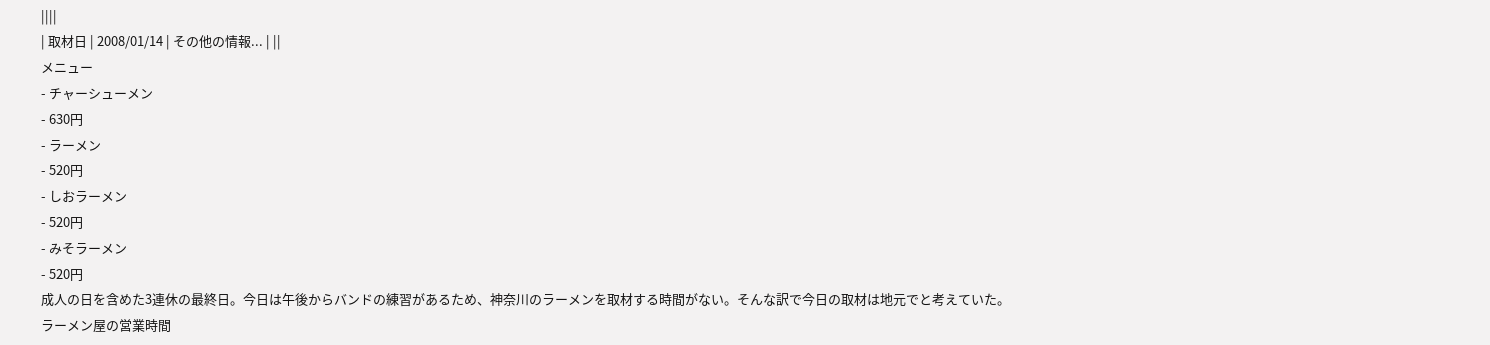||||
| 取材日 | 2008/01/14 | その他の情報... | ||
メニュー
- チャーシューメン
- 630円
- ラーメン
- 520円
- しおラーメン
- 520円
- みそラーメン
- 520円
成人の日を含めた3連休の最終日。今日は午後からバンドの練習があるため、神奈川のラーメンを取材する時間がない。そんな訳で今日の取材は地元でと考えていた。
ラーメン屋の営業時間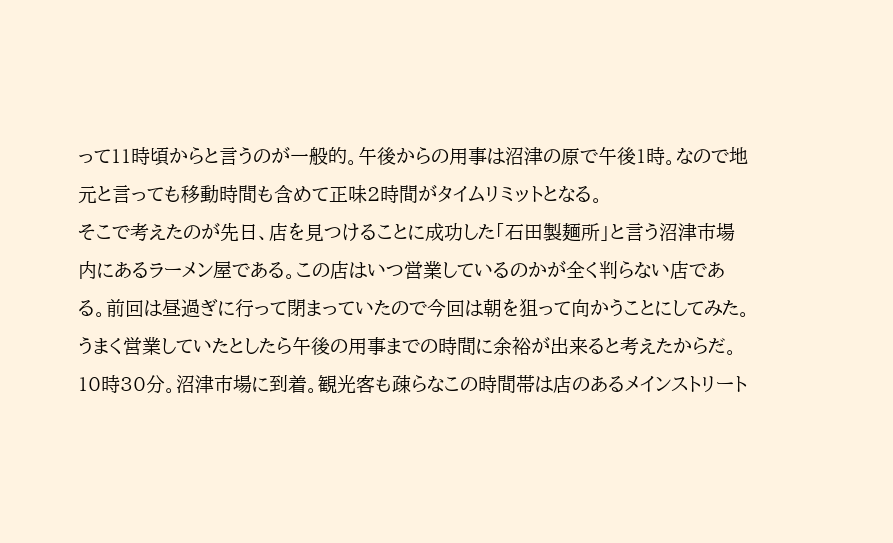って11時頃からと言うのが一般的。午後からの用事は沼津の原で午後1時。なので地元と言っても移動時間も含めて正味2時間がタイムリミットとなる。
そこで考えたのが先日、店を見つけることに成功した「石田製麺所」と言う沼津市場内にあるラーメン屋である。この店はいつ営業しているのかが全く判らない店である。前回は昼過ぎに行って閉まっていたので今回は朝を狙って向かうことにしてみた。うまく営業していたとしたら午後の用事までの時間に余裕が出来ると考えたからだ。
10時30分。沼津市場に到着。観光客も疎らなこの時間帯は店のあるメインストリート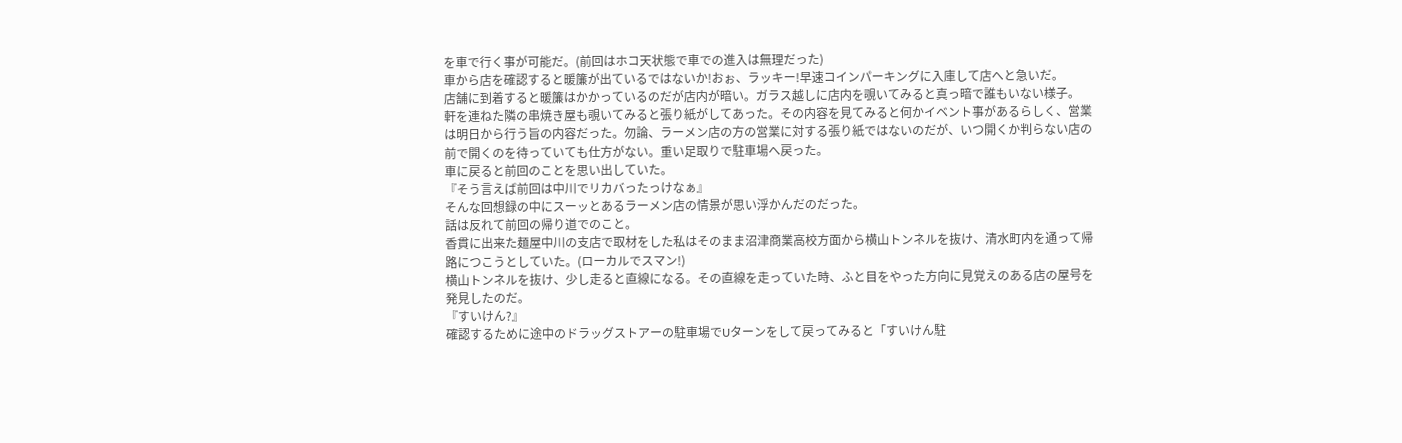を車で行く事が可能だ。(前回はホコ天状態で車での進入は無理だった)
車から店を確認すると暖簾が出ているではないか!おぉ、ラッキー!早速コインパーキングに入庫して店へと急いだ。
店舗に到着すると暖簾はかかっているのだが店内が暗い。ガラス越しに店内を覗いてみると真っ暗で誰もいない様子。
軒を連ねた隣の串焼き屋も覗いてみると張り紙がしてあった。その内容を見てみると何かイベント事があるらしく、営業は明日から行う旨の内容だった。勿論、ラーメン店の方の営業に対する張り紙ではないのだが、いつ開くか判らない店の前で開くのを待っていても仕方がない。重い足取りで駐車場へ戻った。
車に戻ると前回のことを思い出していた。
『そう言えば前回は中川でリカバったっけなぁ』
そんな回想録の中にスーッとあるラーメン店の情景が思い浮かんだのだった。
話は反れて前回の帰り道でのこと。
香貫に出来た麺屋中川の支店で取材をした私はそのまま沼津商業高校方面から横山トンネルを抜け、清水町内を通って帰路につこうとしていた。(ローカルでスマン!)
横山トンネルを抜け、少し走ると直線になる。その直線を走っていた時、ふと目をやった方向に見覚えのある店の屋号を発見したのだ。
『すいけん?』
確認するために途中のドラッグストアーの駐車場でUターンをして戻ってみると「すいけん駐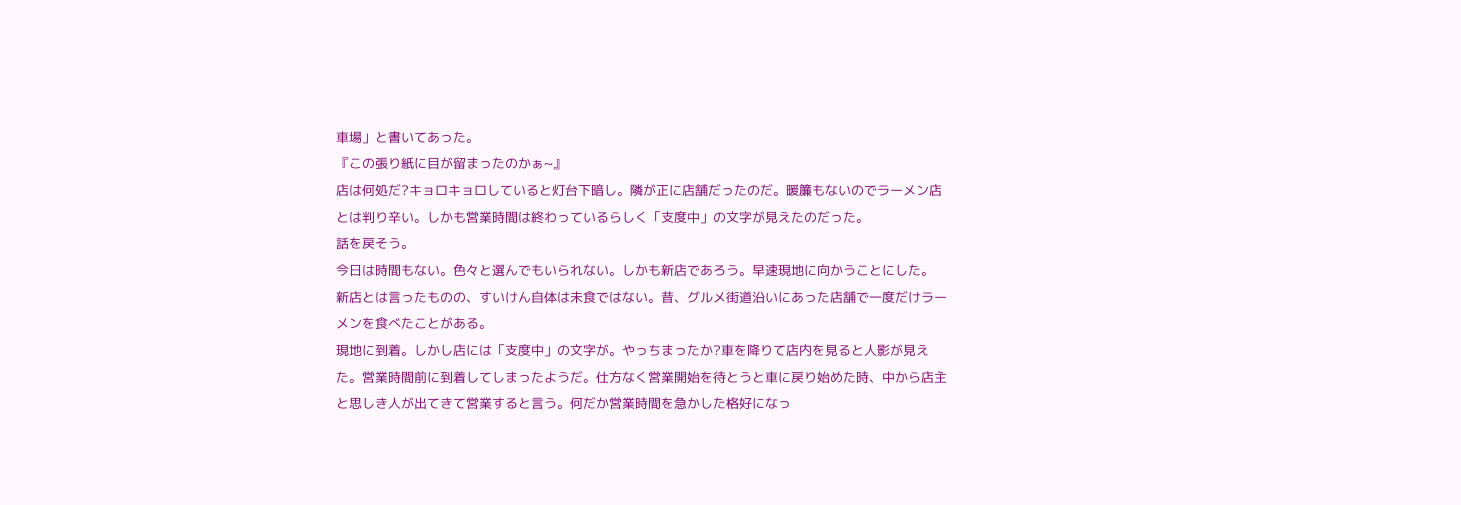車場」と書いてあった。
『この張り紙に目が留まったのかぁ~』
店は何処だ?キョロキョロしていると灯台下暗し。隣が正に店舗だったのだ。暖簾もないのでラーメン店とは判り辛い。しかも営業時間は終わっているらしく「支度中」の文字が見えたのだった。
話を戻そう。
今日は時間もない。色々と選んでもいられない。しかも新店であろう。早速現地に向かうことにした。
新店とは言ったものの、すいけん自体は未食ではない。昔、グルメ街道沿いにあった店舗で一度だけラーメンを食べたことがある。
現地に到着。しかし店には「支度中」の文字が。やっちまったか?車を降りて店内を見ると人影が見えた。営業時間前に到着してしまったようだ。仕方なく営業開始を待とうと車に戻り始めた時、中から店主と思しき人が出てきて営業すると言う。何だか営業時間を急かした格好になっ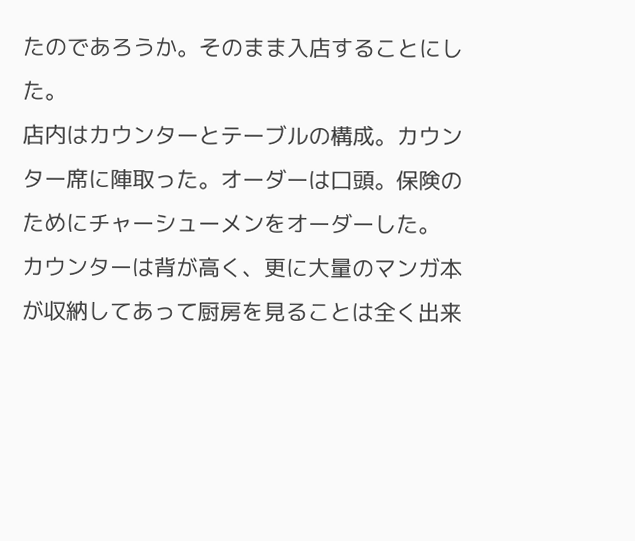たのであろうか。そのまま入店することにした。
店内はカウンターとテーブルの構成。カウンター席に陣取った。オーダーは口頭。保険のためにチャーシューメンをオーダーした。
カウンターは背が高く、更に大量のマンガ本が収納してあって厨房を見ることは全く出来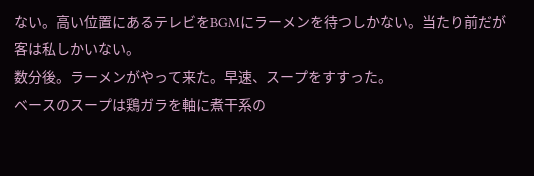ない。高い位置にあるテレビをBGMにラーメンを待つしかない。当たり前だが客は私しかいない。
数分後。ラーメンがやって来た。早速、スープをすすった。
ベースのスープは鶏ガラを軸に煮干系の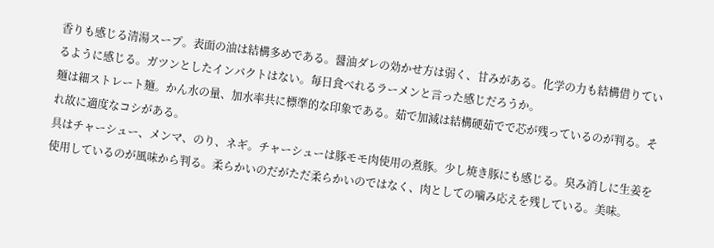香りも感じる清湯スープ。表面の油は結構多めである。醤油ダレの効かせ方は弱く、甘みがある。化学の力も結構借りているように感じる。ガツンとしたインパクトはない。毎日食べれるラーメンと言った感じだろうか。
麺は細ストレート麺。かん水の量、加水率共に標準的な印象である。茹で加減は結構硬茹でで芯が残っているのが判る。それ故に適度なコシがある。
具はチャーシュー、メンマ、のり、ネギ。チャーシューは豚モモ肉使用の煮豚。少し焼き豚にも感じる。臭み消しに生姜を使用しているのが風味から判る。柔らかいのだがただ柔らかいのではなく、肉としての噛み応えを残している。美味。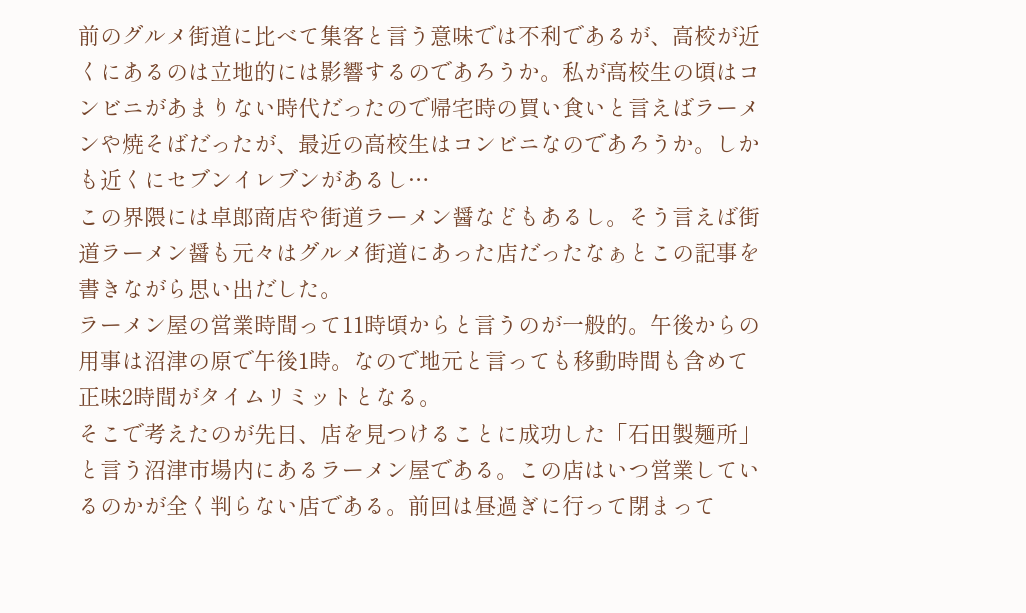前のグルメ街道に比べて集客と言う意味では不利であるが、高校が近くにあるのは立地的には影響するのであろうか。私が高校生の頃はコンビニがあまりない時代だったので帰宅時の買い食いと言えばラーメンや焼そばだったが、最近の高校生はコンビニなのであろうか。しかも近くにセブンイレブンがあるし…
この界隈には卓郎商店や街道ラーメン醤などもあるし。そう言えば街道ラーメン醤も元々はグルメ街道にあった店だったなぁとこの記事を書きながら思い出だした。
ラーメン屋の営業時間って11時頃からと言うのが一般的。午後からの用事は沼津の原で午後1時。なので地元と言っても移動時間も含めて正味2時間がタイムリミットとなる。
そこで考えたのが先日、店を見つけることに成功した「石田製麺所」と言う沼津市場内にあるラーメン屋である。この店はいつ営業しているのかが全く判らない店である。前回は昼過ぎに行って閉まって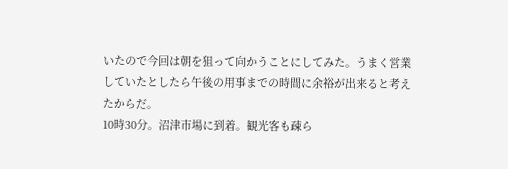いたので今回は朝を狙って向かうことにしてみた。うまく営業していたとしたら午後の用事までの時間に余裕が出来ると考えたからだ。
10時30分。沼津市場に到着。観光客も疎ら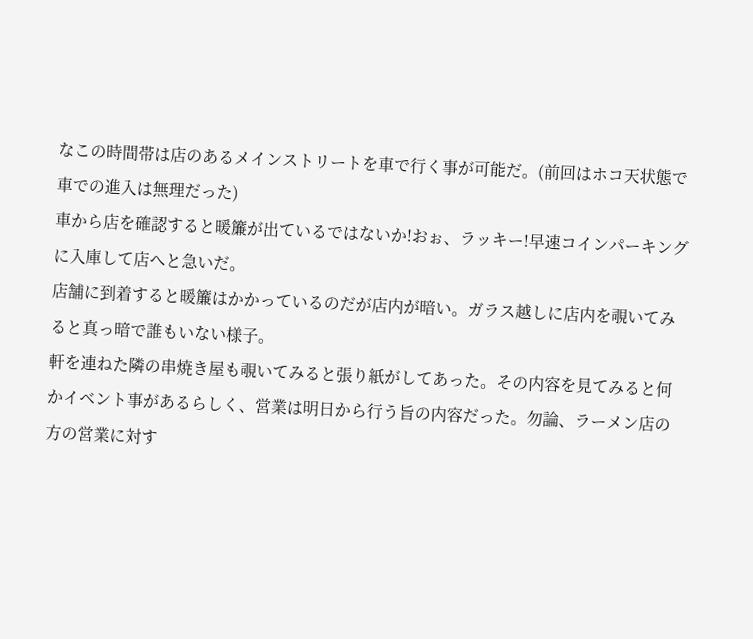なこの時間帯は店のあるメインストリートを車で行く事が可能だ。(前回はホコ天状態で車での進入は無理だった)
車から店を確認すると暖簾が出ているではないか!おぉ、ラッキー!早速コインパーキングに入庫して店へと急いだ。
店舗に到着すると暖簾はかかっているのだが店内が暗い。ガラス越しに店内を覗いてみると真っ暗で誰もいない様子。
軒を連ねた隣の串焼き屋も覗いてみると張り紙がしてあった。その内容を見てみると何かイベント事があるらしく、営業は明日から行う旨の内容だった。勿論、ラーメン店の方の営業に対す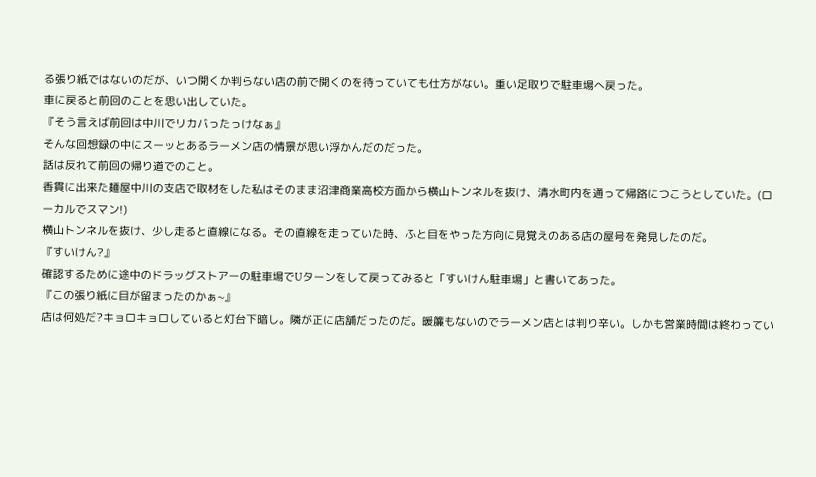る張り紙ではないのだが、いつ開くか判らない店の前で開くのを待っていても仕方がない。重い足取りで駐車場へ戻った。
車に戻ると前回のことを思い出していた。
『そう言えば前回は中川でリカバったっけなぁ』
そんな回想録の中にスーッとあるラーメン店の情景が思い浮かんだのだった。
話は反れて前回の帰り道でのこと。
香貫に出来た麺屋中川の支店で取材をした私はそのまま沼津商業高校方面から横山トンネルを抜け、清水町内を通って帰路につこうとしていた。(ローカルでスマン!)
横山トンネルを抜け、少し走ると直線になる。その直線を走っていた時、ふと目をやった方向に見覚えのある店の屋号を発見したのだ。
『すいけん?』
確認するために途中のドラッグストアーの駐車場でUターンをして戻ってみると「すいけん駐車場」と書いてあった。
『この張り紙に目が留まったのかぁ~』
店は何処だ?キョロキョロしていると灯台下暗し。隣が正に店舗だったのだ。暖簾もないのでラーメン店とは判り辛い。しかも営業時間は終わってい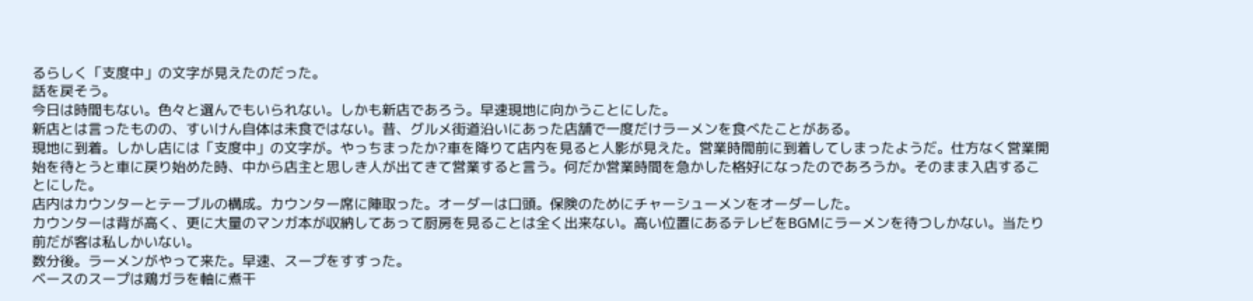るらしく「支度中」の文字が見えたのだった。
話を戻そう。
今日は時間もない。色々と選んでもいられない。しかも新店であろう。早速現地に向かうことにした。
新店とは言ったものの、すいけん自体は未食ではない。昔、グルメ街道沿いにあった店舗で一度だけラーメンを食べたことがある。
現地に到着。しかし店には「支度中」の文字が。やっちまったか?車を降りて店内を見ると人影が見えた。営業時間前に到着してしまったようだ。仕方なく営業開始を待とうと車に戻り始めた時、中から店主と思しき人が出てきて営業すると言う。何だか営業時間を急かした格好になったのであろうか。そのまま入店することにした。
店内はカウンターとテーブルの構成。カウンター席に陣取った。オーダーは口頭。保険のためにチャーシューメンをオーダーした。
カウンターは背が高く、更に大量のマンガ本が収納してあって厨房を見ることは全く出来ない。高い位置にあるテレビをBGMにラーメンを待つしかない。当たり前だが客は私しかいない。
数分後。ラーメンがやって来た。早速、スープをすすった。
ベースのスープは鶏ガラを軸に煮干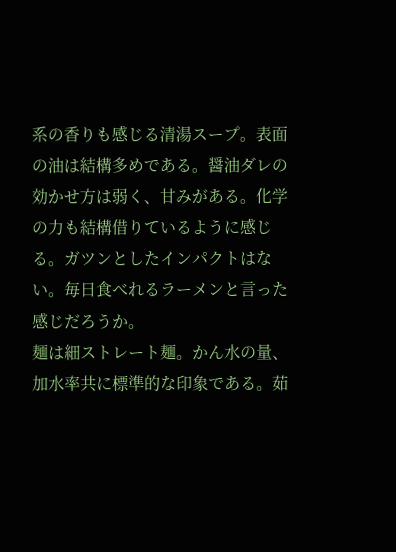系の香りも感じる清湯スープ。表面の油は結構多めである。醤油ダレの効かせ方は弱く、甘みがある。化学の力も結構借りているように感じる。ガツンとしたインパクトはない。毎日食べれるラーメンと言った感じだろうか。
麺は細ストレート麺。かん水の量、加水率共に標準的な印象である。茹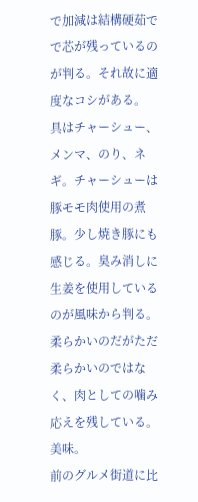で加減は結構硬茹でで芯が残っているのが判る。それ故に適度なコシがある。
具はチャーシュー、メンマ、のり、ネギ。チャーシューは豚モモ肉使用の煮豚。少し焼き豚にも感じる。臭み消しに生姜を使用しているのが風味から判る。柔らかいのだがただ柔らかいのではなく、肉としての噛み応えを残している。美味。
前のグルメ街道に比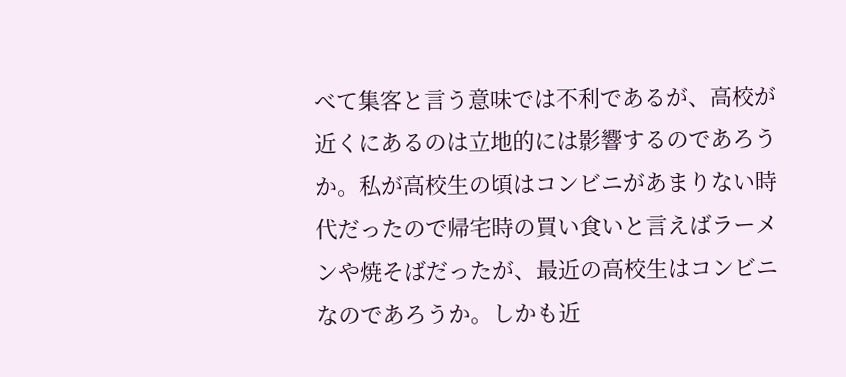べて集客と言う意味では不利であるが、高校が近くにあるのは立地的には影響するのであろうか。私が高校生の頃はコンビニがあまりない時代だったので帰宅時の買い食いと言えばラーメンや焼そばだったが、最近の高校生はコンビニなのであろうか。しかも近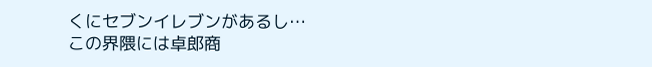くにセブンイレブンがあるし…
この界隈には卓郎商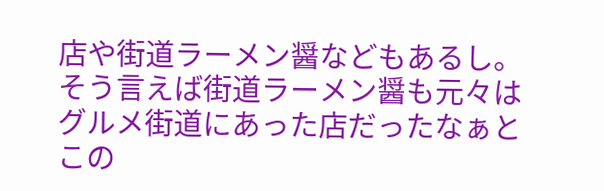店や街道ラーメン醤などもあるし。そう言えば街道ラーメン醤も元々はグルメ街道にあった店だったなぁとこの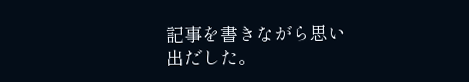記事を書きながら思い出だした。